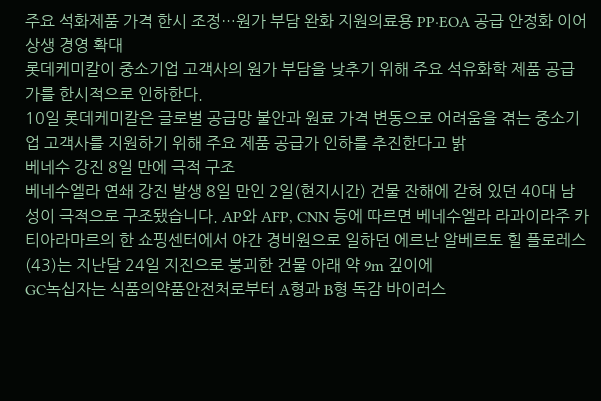주요 석화제품 가격 한시 조정…원가 부담 완화 지원의료용 PP·EOA 공급 안정화 이어 상생 경영 확대
롯데케미칼이 중소기업 고객사의 원가 부담을 낮추기 위해 주요 석유화학 제품 공급가를 한시적으로 인하한다.
10일 롯데케미칼은 글로벌 공급망 불안과 원료 가격 변동으로 어려움을 겪는 중소기업 고객사를 지원하기 위해 주요 제품 공급가 인하를 추진한다고 밝
베네수 강진 8일 만에 극적 구조
베네수엘라 연쇄 강진 발생 8일 만인 2일(현지시간) 건물 잔해에 갇혀 있던 40대 남성이 극적으로 구조됐습니다. AP와 AFP, CNN 등에 따르면 베네수엘라 라과이라주 카티아라마르의 한 쇼핑센터에서 야간 경비원으로 일하던 에르난 알베르토 힐 플로레스(43)는 지난달 24일 지진으로 붕괴한 건물 아래 약 9m 깊이에
GC녹십자는 식품의약품안전처로부터 A형과 B형 독감 바이러스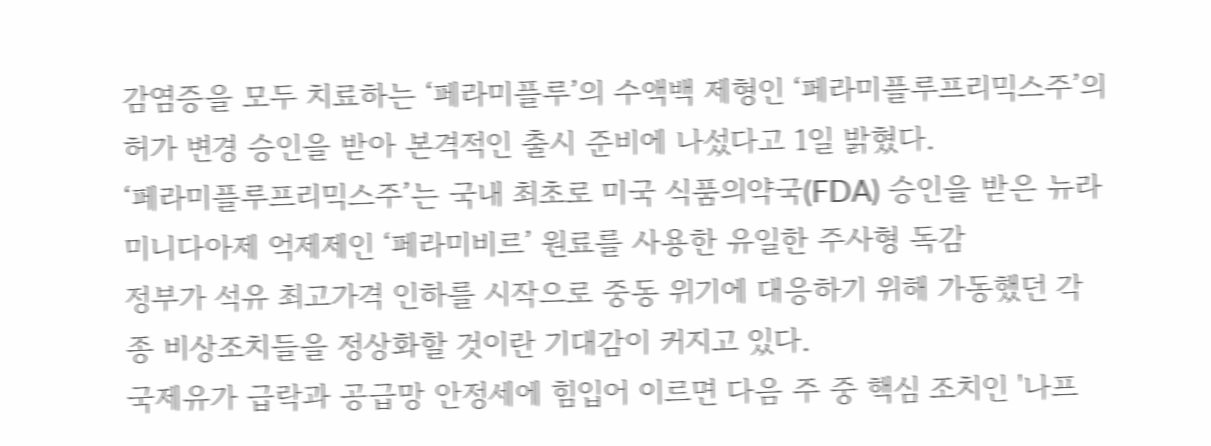감염증을 모두 치료하는 ‘페라미플루’의 수액백 제형인 ‘페라미플루프리믹스주’의 허가 변경 승인을 받아 본격적인 출시 준비에 나섰다고 1일 밝혔다.
‘페라미플루프리믹스주’는 국내 최초로 미국 식품의약국(FDA) 승인을 받은 뉴라미니다아제 억제제인 ‘페라미비르’ 원료를 사용한 유일한 주사형 독감
정부가 석유 최고가격 인하를 시작으로 중동 위기에 대응하기 위해 가동했던 각종 비상조치들을 정상화할 것이란 기대감이 커지고 있다.
국제유가 급락과 공급망 안정세에 힘입어 이르면 다음 주 중 핵심 조치인 '나프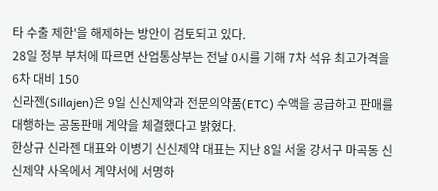타 수출 제한'을 해제하는 방안이 검토되고 있다.
28일 정부 부처에 따르면 산업통상부는 전날 0시를 기해 7차 석유 최고가격을 6차 대비 150
신라젠(Sillajen)은 9일 신신제약과 전문의약품(ETC) 수액을 공급하고 판매를 대행하는 공동판매 계약을 체결했다고 밝혔다.
한상규 신라젠 대표와 이병기 신신제약 대표는 지난 8일 서울 강서구 마곡동 신신제약 사옥에서 계약서에 서명하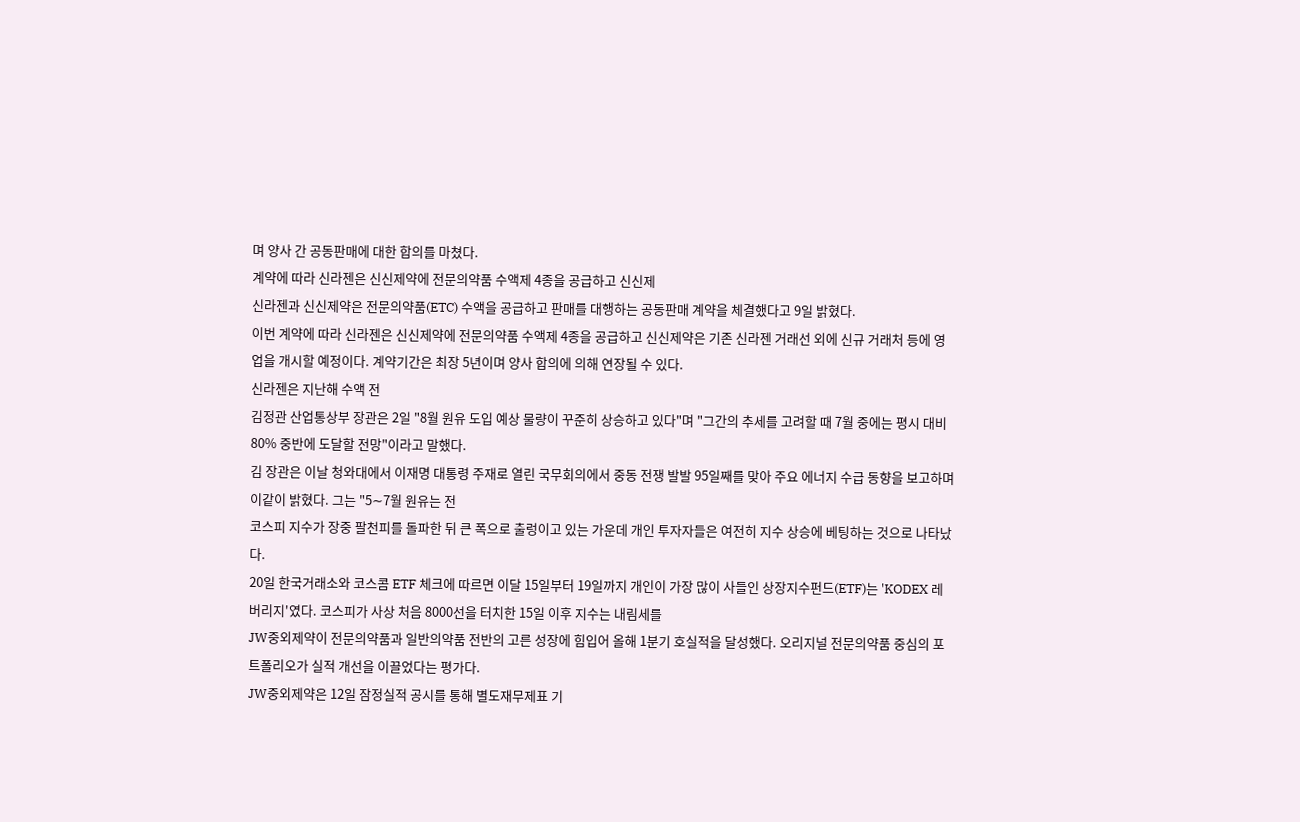며 양사 간 공동판매에 대한 합의를 마쳤다.
계약에 따라 신라젠은 신신제약에 전문의약품 수액제 4종을 공급하고 신신제
신라젠과 신신제약은 전문의약품(ETC) 수액을 공급하고 판매를 대행하는 공동판매 계약을 체결했다고 9일 밝혔다.
이번 계약에 따라 신라젠은 신신제약에 전문의약품 수액제 4종을 공급하고 신신제약은 기존 신라젠 거래선 외에 신규 거래처 등에 영업을 개시할 예정이다. 계약기간은 최장 5년이며 양사 합의에 의해 연장될 수 있다.
신라젠은 지난해 수액 전
김정관 산업통상부 장관은 2일 "8월 원유 도입 예상 물량이 꾸준히 상승하고 있다"며 "그간의 추세를 고려할 때 7월 중에는 평시 대비 80% 중반에 도달할 전망"이라고 말했다.
김 장관은 이날 청와대에서 이재명 대통령 주재로 열린 국무회의에서 중동 전쟁 발발 95일째를 맞아 주요 에너지 수급 동향을 보고하며 이같이 밝혔다. 그는 "5∼7월 원유는 전
코스피 지수가 장중 팔천피를 돌파한 뒤 큰 폭으로 출렁이고 있는 가운데 개인 투자자들은 여전히 지수 상승에 베팅하는 것으로 나타났다.
20일 한국거래소와 코스콤 ETF 체크에 따르면 이달 15일부터 19일까지 개인이 가장 많이 사들인 상장지수펀드(ETF)는 'KODEX 레버리지'였다. 코스피가 사상 처음 8000선을 터치한 15일 이후 지수는 내림세를
JW중외제약이 전문의약품과 일반의약품 전반의 고른 성장에 힘입어 올해 1분기 호실적을 달성했다. 오리지널 전문의약품 중심의 포트폴리오가 실적 개선을 이끌었다는 평가다.
JW중외제약은 12일 잠정실적 공시를 통해 별도재무제표 기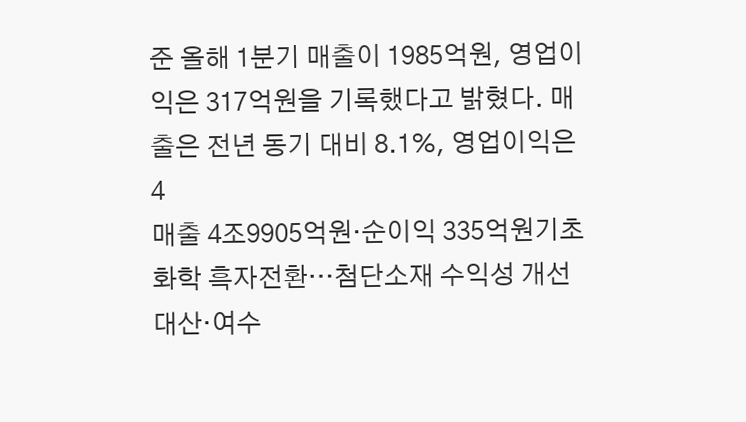준 올해 1분기 매출이 1985억원, 영업이익은 317억원을 기록했다고 밝혔다. 매출은 전년 동기 대비 8.1%, 영업이익은 4
매출 4조9905억원·순이익 335억원기초화학 흑자전환…첨단소재 수익성 개선대산·여수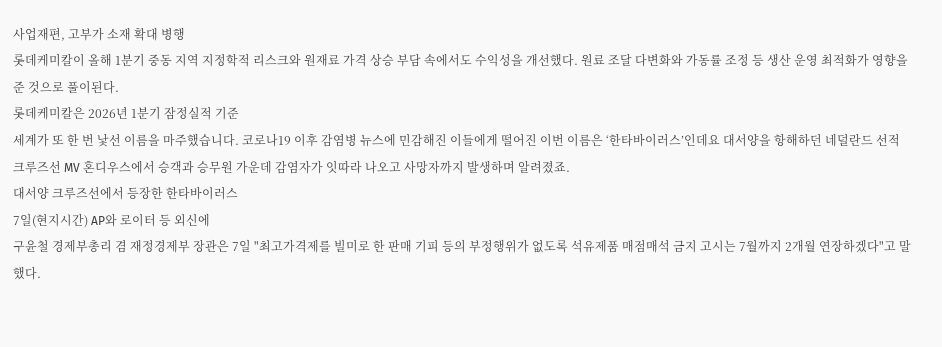사업재편, 고부가 소재 확대 병행
롯데케미칼이 올해 1분기 중동 지역 지정학적 리스크와 원재료 가격 상승 부담 속에서도 수익성을 개선했다. 원료 조달 다변화와 가동률 조정 등 생산 운영 최적화가 영향을 준 것으로 풀이된다.
롯데케미칼은 2026년 1분기 잠정실적 기준
세계가 또 한 번 낯선 이름을 마주했습니다. 코로나19 이후 감염병 뉴스에 민감해진 이들에게 떨어진 이번 이름은 ‘한타바이러스’인데요 대서양을 항해하던 네덜란드 선적 크루즈선 MV 혼디우스에서 승객과 승무원 가운데 감염자가 잇따라 나오고 사망자까지 발생하며 알려졌죠.
대서양 크루즈선에서 등장한 한타바이러스
7일(현지시간) AP와 로이터 등 외신에
구윤철 경제부총리 겸 재정경제부 장관은 7일 "최고가격제를 빌미로 한 판매 기피 등의 부정행위가 없도록 석유제품 매점매석 금지 고시는 7월까지 2개월 연장하겠다"고 말했다.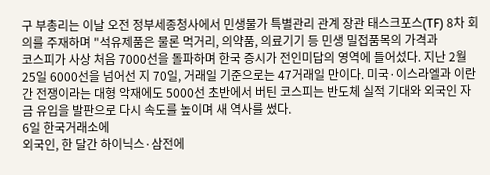구 부총리는 이날 오전 정부세종청사에서 민생물가 특별관리 관계 장관 태스크포스(TF) 8차 회의를 주재하며 "석유제품은 물론 먹거리, 의약품, 의료기기 등 민생 밀접품목의 가격과
코스피가 사상 처음 7000선을 돌파하며 한국 증시가 전인미답의 영역에 들어섰다. 지난 2월 25일 6000선을 넘어선 지 70일, 거래일 기준으로는 47거래일 만이다. 미국·이스라엘과 이란 간 전쟁이라는 대형 악재에도 5000선 초반에서 버틴 코스피는 반도체 실적 기대와 외국인 자금 유입을 발판으로 다시 속도를 높이며 새 역사를 썼다.
6일 한국거래소에
외국인, 한 달간 하이닉스·삼전에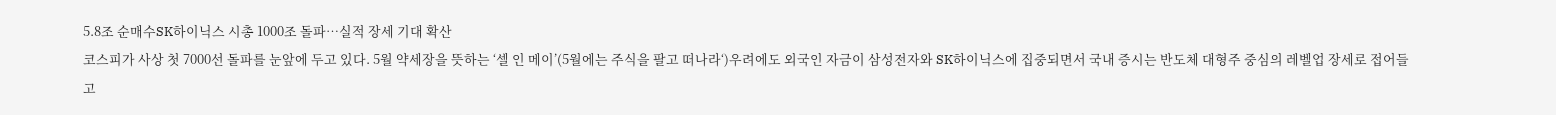5.8조 순매수SK하이닉스 시총 1000조 돌파…실적 장세 기대 확산
코스피가 사상 첫 7000선 돌파를 눈앞에 두고 있다. 5월 약세장을 뜻하는 ‘셀 인 메이’(5월에는 주식을 팔고 떠나라‘)우려에도 외국인 자금이 삼성전자와 SK하이닉스에 집중되면서 국내 증시는 반도체 대형주 중심의 레벨업 장세로 접어들고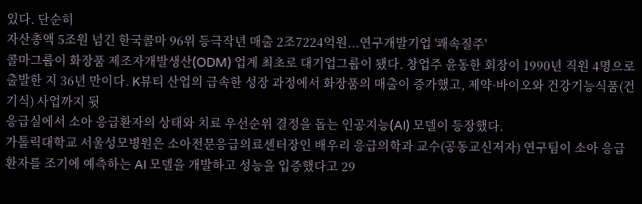있다. 단순히
자산총액 5조원 넘긴 한국콜마 96위 등극작년 매출 2조7224억원...연구개발기업 '쾌속질주'
콜마그룹이 화장품 제조자개발생산(ODM) 업계 최초로 대기업그룹이 됐다. 창업주 윤동한 회장이 1990년 직원 4명으로 출발한 지 36년 만이다. K뷰티 산업의 급속한 성장 과정에서 화장품의 매출이 증가했고, 제약·바이오와 건강기능식품(건기식) 사업까지 뒷
응급실에서 소아 응급환자의 상태와 치료 우선순위 결정을 돕는 인공지능(AI) 모델이 등장했다.
가톨릭대학교 서울성모병원은 소아전문응급의료센터장인 배우리 응급의학과 교수(공동교신저자) 연구팀이 소아 응급환자를 조기에 예측하는 AI 모델을 개발하고 성능을 입증했다고 29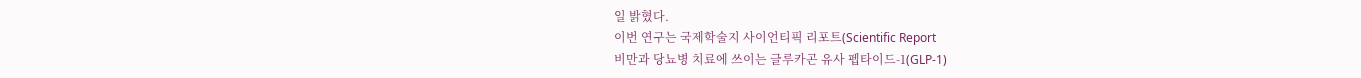일 밝혔다.
이번 연구는 국제학술지 사이언티픽 리포트(Scientific Report
비만과 당뇨병 치료에 쓰이는 글루카곤 유사 펩타이드-1(GLP-1)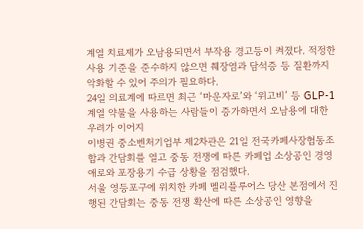계열 치료제가 오남용되면서 부작용 경고등이 켜졌다. 적정한 사용 기준을 준수하지 않으면 췌장염과 담석증 등 질환까지 악화할 수 있어 주의가 필요하다.
24일 의료계에 따르면 최근 ‘마운자로’와 ‘위고비’ 등 GLP-1 계열 약물을 사용하는 사람들이 증가하면서 오남용에 대한 우려가 이어지
이병권 중소벤처기업부 제2차관은 21일 전국카페사장협동조합과 간담회를 열고 중동 전쟁에 따른 카페업 소상공인 경영애로와 포장용기 수급 상황을 점검했다.
서울 영등포구에 위치한 카페 멜리플루어스 당산 본점에서 진행된 간담회는 중동 전쟁 확산에 따른 소상공인 영향을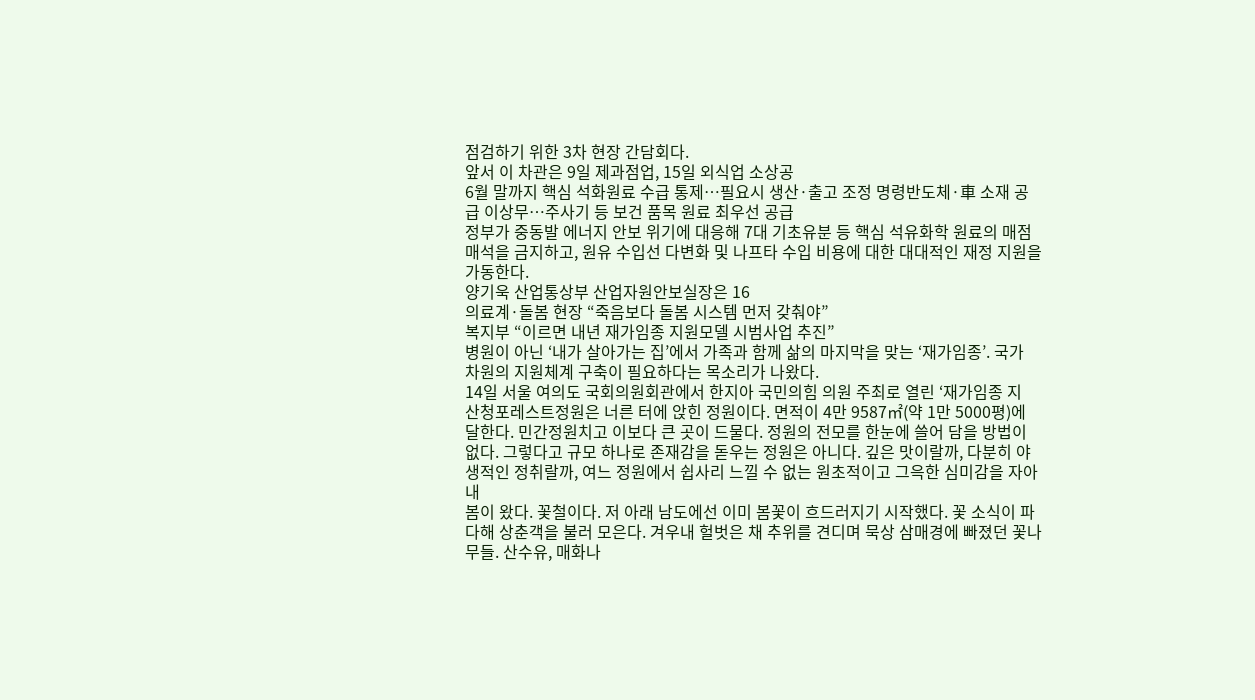점검하기 위한 3차 현장 간담회다.
앞서 이 차관은 9일 제과점업, 15일 외식업 소상공
6월 말까지 핵심 석화원료 수급 통제…필요시 생산·출고 조정 명령반도체·車 소재 공급 이상무…주사기 등 보건 품목 원료 최우선 공급
정부가 중동발 에너지 안보 위기에 대응해 7대 기초유분 등 핵심 석유화학 원료의 매점매석을 금지하고, 원유 수입선 다변화 및 나프타 수입 비용에 대한 대대적인 재정 지원을 가동한다.
양기욱 산업통상부 산업자원안보실장은 16
의료계·돌봄 현장 “죽음보다 돌봄 시스템 먼저 갖춰야”
복지부 “이르면 내년 재가임종 지원모델 시범사업 추진”
병원이 아닌 ‘내가 살아가는 집’에서 가족과 함께 삶의 마지막을 맞는 ‘재가임종’. 국가 차원의 지원체계 구축이 필요하다는 목소리가 나왔다.
14일 서울 여의도 국회의원회관에서 한지아 국민의힘 의원 주최로 열린 ‘재가임종 지
산청포레스트정원은 너른 터에 앉힌 정원이다. 면적이 4만 9587㎡(약 1만 5000평)에 달한다. 민간정원치고 이보다 큰 곳이 드물다. 정원의 전모를 한눈에 쓸어 담을 방법이 없다. 그렇다고 규모 하나로 존재감을 돋우는 정원은 아니다. 깊은 맛이랄까, 다분히 야생적인 정취랄까, 여느 정원에서 쉽사리 느낄 수 없는 원초적이고 그윽한 심미감을 자아내
봄이 왔다. 꽃철이다. 저 아래 남도에선 이미 봄꽃이 흐드러지기 시작했다. 꽃 소식이 파다해 상춘객을 불러 모은다. 겨우내 헐벗은 채 추위를 견디며 묵상 삼매경에 빠졌던 꽃나무들. 산수유, 매화나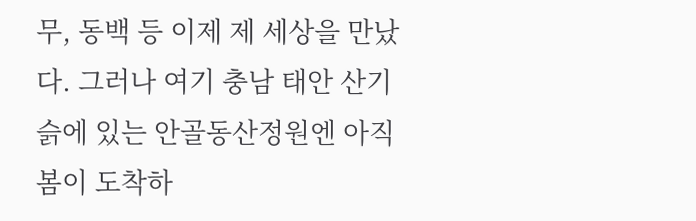무, 동백 등 이제 제 세상을 만났다. 그러나 여기 충남 태안 산기슭에 있는 안골동산정원엔 아직 봄이 도착하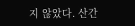지 않았다. 산간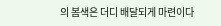의 봄색은 더디 배달되게 마련이다